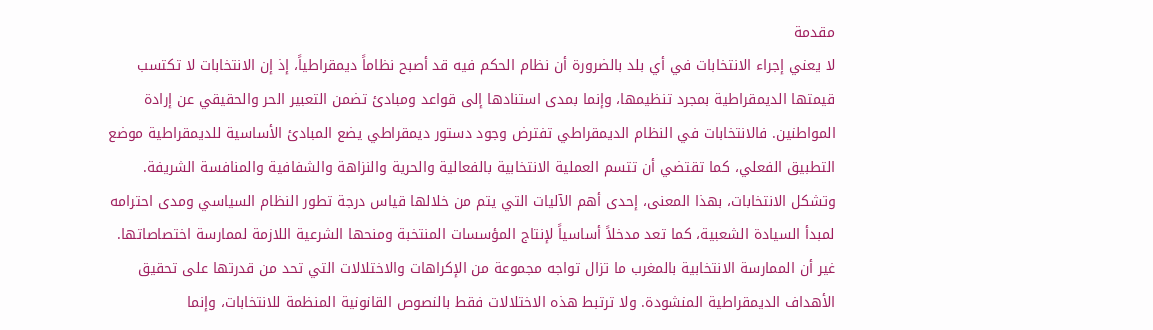مقدمة
لا يعني إجراء الانتخابات في أي بلد بالضرورة أن نظام الحكم فيه قد أصبح نظاماً ديمقراطياً، إذ إن الانتخابات لا تكتسب قيمتها الديمقراطية بمجرد تنظيمها، وإنما بمدى استنادها إلى قواعد ومبادئ تضمن التعبير الحر والحقيقي عن إرادة المواطنين. فالانتخابات في النظام الديمقراطي تفترض وجود دستور ديمقراطي يضع المبادئ الأساسية للديمقراطية موضع التطبيق الفعلي، كما تقتضي أن تتسم العملية الانتخابية بالفعالية والحرية والنزاهة والشفافية والمنافسة الشريفة.
وتشكل الانتخابات، بهذا المعنى، إحدى أهم الآليات التي يتم من خلالها قياس درجة تطور النظام السياسي ومدى احترامه لمبدأ السيادة الشعبية، كما تعد مدخلاً أساسياً لإنتاج المؤسسات المنتخبة ومنحها الشرعية اللازمة لممارسة اختصاصاتها.
غير أن الممارسة الانتخابية بالمغرب ما تزال تواجه مجموعة من الإكراهات والاختلالات التي تحد من قدرتها على تحقيق الأهداف الديمقراطية المنشودة. ولا ترتبط هذه الاختلالات فقط بالنصوص القانونية المنظمة للانتخابات، وإنما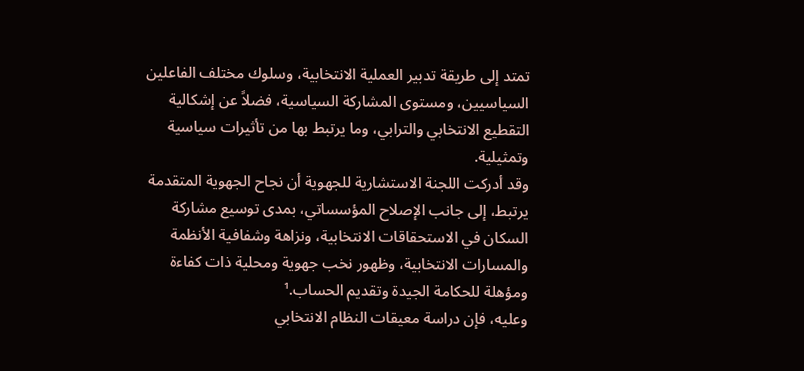تمتد إلى طريقة تدبير العملية الانتخابية، وسلوك مختلف الفاعلين السياسيين، ومستوى المشاركة السياسية، فضلاً عن إشكالية التقطيع الانتخابي والترابي، وما يرتبط بها من تأثيرات سياسية وتمثيلية.
وقد أدركت اللجنة الاستشارية للجهوية أن نجاح الجهوية المتقدمة يرتبط، إلى جانب الإصلاح المؤسساتي، بمدى توسيع مشاركة السكان في الاستحقاقات الانتخابية، ونزاهة وشفافية الأنظمة والمسارات الانتخابية، وظهور نخب جهوية ومحلية ذات كفاءة ومؤهلة للحكامة الجيدة وتقديم الحساب.¹
وعليه، فإن دراسة معيقات النظام الانتخابي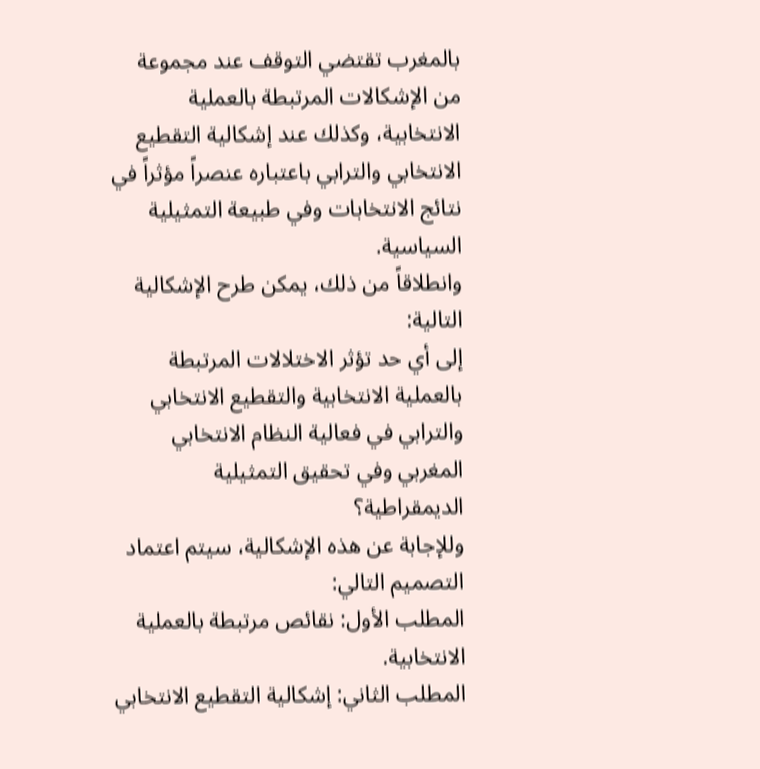بالمغرب تقتضي التوقف عند مجموعة من الإشكالات المرتبطة بالعملية الانتخابية، وكذلك عند إشكالية التقطيع الانتخابي والترابي باعتباره عنصراً مؤثراً في نتائج الانتخابات وفي طبيعة التمثيلية السياسية.
وانطلاقاً من ذلك، يمكن طرح الإشكالية التالية:
إلى أي حد تؤثر الاختلالات المرتبطة بالعملية الانتخابية والتقطيع الانتخابي والترابي في فعالية النظام الانتخابي المغربي وفي تحقيق التمثيلية الديمقراطية؟
وللإجابة عن هذه الإشكالية، سيتم اعتماد التصميم التالي:
المطلب الأول: نقائص مرتبطة بالعملية الانتخابية.
المطلب الثاني: إشكالية التقطيع الانتخابي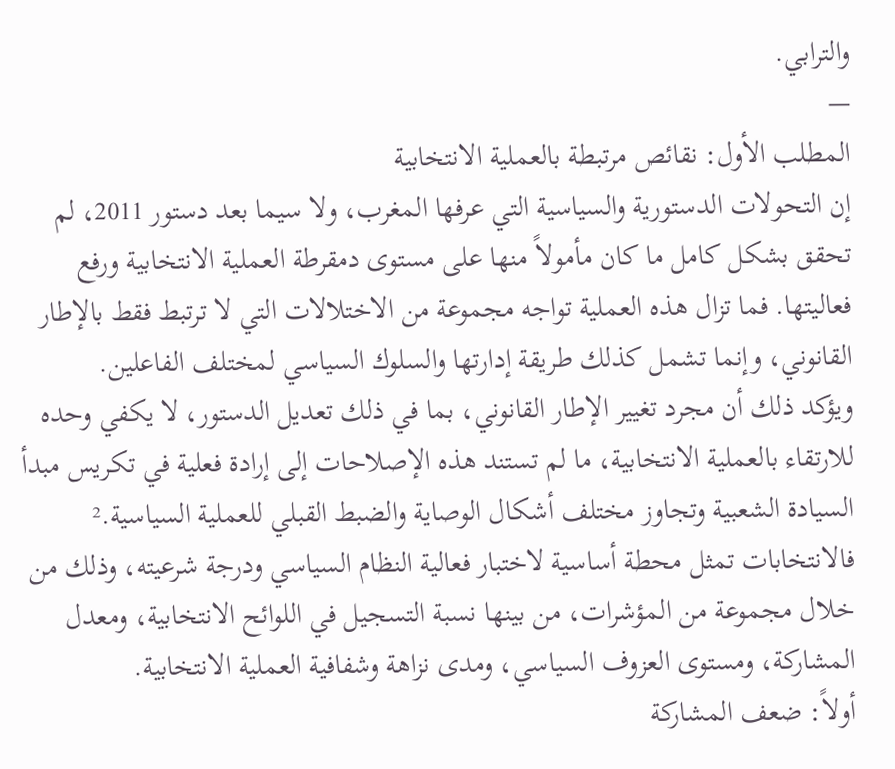والترابي.
—
المطلب الأول: نقائص مرتبطة بالعملية الانتخابية
إن التحولات الدستورية والسياسية التي عرفها المغرب، ولا سيما بعد دستور 2011، لم تحقق بشكل كامل ما كان مأمولاً منها على مستوى دمقرطة العملية الانتخابية ورفع فعاليتها. فما تزال هذه العملية تواجه مجموعة من الاختلالات التي لا ترتبط فقط بالإطار القانوني، وإنما تشمل كذلك طريقة إدارتها والسلوك السياسي لمختلف الفاعلين.
ويؤكد ذلك أن مجرد تغيير الإطار القانوني، بما في ذلك تعديل الدستور، لا يكفي وحده للارتقاء بالعملية الانتخابية، ما لم تستند هذه الإصلاحات إلى إرادة فعلية في تكريس مبدأ السيادة الشعبية وتجاوز مختلف أشكال الوصاية والضبط القبلي للعملية السياسية.²
فالانتخابات تمثل محطة أساسية لاختبار فعالية النظام السياسي ودرجة شرعيته، وذلك من خلال مجموعة من المؤشرات، من بينها نسبة التسجيل في اللوائح الانتخابية، ومعدل المشاركة، ومستوى العزوف السياسي، ومدى نزاهة وشفافية العملية الانتخابية.
أولاً: ضعف المشاركة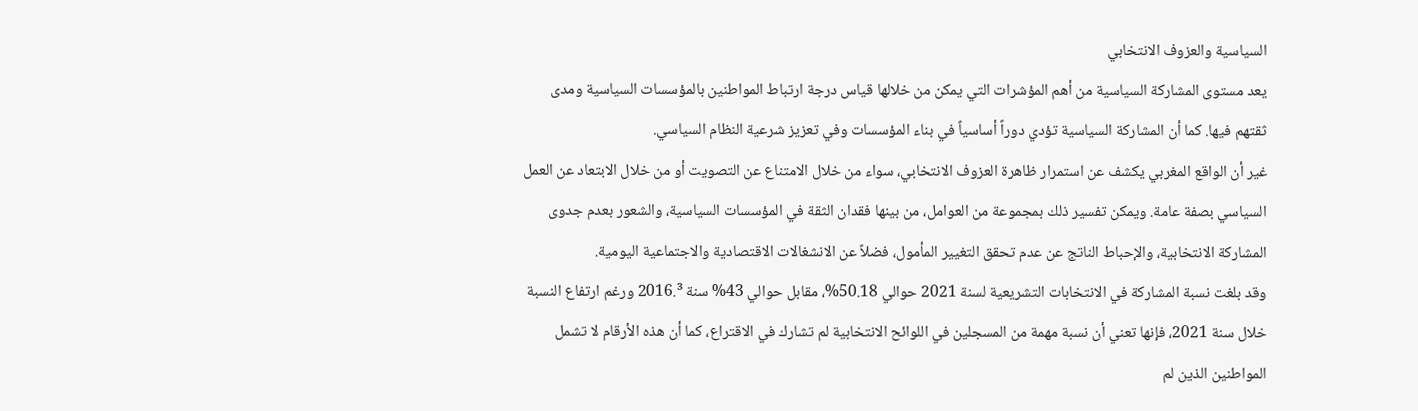السياسية والعزوف الانتخابي
يعد مستوى المشاركة السياسية من أهم المؤشرات التي يمكن من خلالها قياس درجة ارتباط المواطنين بالمؤسسات السياسية ومدى ثقتهم فيها. كما أن المشاركة السياسية تؤدي دوراً أساسياً في بناء المؤسسات وفي تعزيز شرعية النظام السياسي.
غير أن الواقع المغربي يكشف عن استمرار ظاهرة العزوف الانتخابي، سواء من خلال الامتناع عن التصويت أو من خلال الابتعاد عن العمل السياسي بصفة عامة. ويمكن تفسير ذلك بمجموعة من العوامل، من بينها فقدان الثقة في المؤسسات السياسية، والشعور بعدم جدوى المشاركة الانتخابية، والإحباط الناتج عن عدم تحقق التغيير المأمول، فضلاً عن الانشغالات الاقتصادية والاجتماعية اليومية.
وقد بلغت نسبة المشاركة في الانتخابات التشريعية لسنة 2021 حوالي 50.18%، مقابل حوالي 43% سنة 2016.³ ورغم ارتفاع النسبة خلال سنة 2021، فإنها تعني أن نسبة مهمة من المسجلين في اللوائح الانتخابية لم تشارك في الاقتراع، كما أن هذه الأرقام لا تشمل المواطنين الذين لم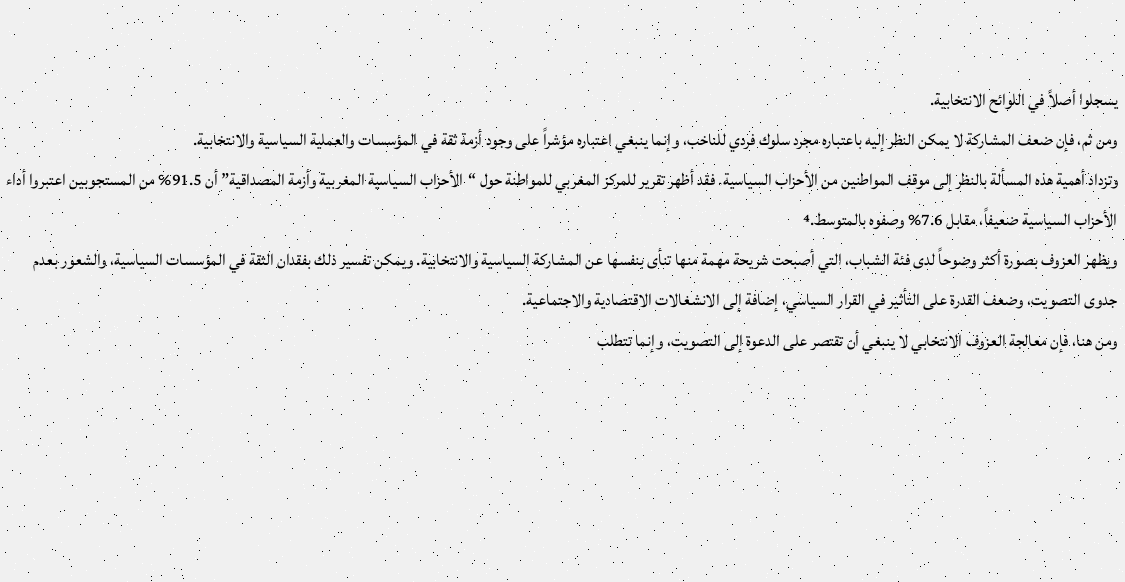يسجلوا أصلاً في اللوائح الانتخابية.
ومن ثم، فإن ضعف المشاركة لا يمكن النظر إليه باعتباره مجرد سلوك فردي للناخب، وإنما ينبغي اعتباره مؤشراً على وجود أزمة ثقة في المؤسسات والعملية السياسية والانتخابية.
وتزداد أهمية هذه المسألة بالنظر إلى موقف المواطنين من الأحزاب السياسية. فقد أظهر تقرير للمركز المغربي للمواطنة حول “الأحزاب السياسية المغربية وأزمة المصداقية” أن 91.5% من المستجوبين اعتبروا أداء الأحزاب السياسية ضعيفاً، مقابل 7.6% وصفوه بالمتوسط.⁴
ويظهر العزوف بصورة أكثر وضوحاً لدى فئة الشباب، التي أصبحت شريحة مهمة منها تنأى بنفسها عن المشاركة السياسية والانتخابية. ويمكن تفسير ذلك بفقدان الثقة في المؤسسات السياسية، والشعور بعدم جدوى التصويت، وضعف القدرة على التأثير في القرار السياسي، إضافة إلى الانشغالات الاقتصادية والاجتماعية.
ومن هنا، فإن معالجة العزوف الانتخابي لا ينبغي أن تقتصر على الدعوة إلى التصويت، وإنما تتطلب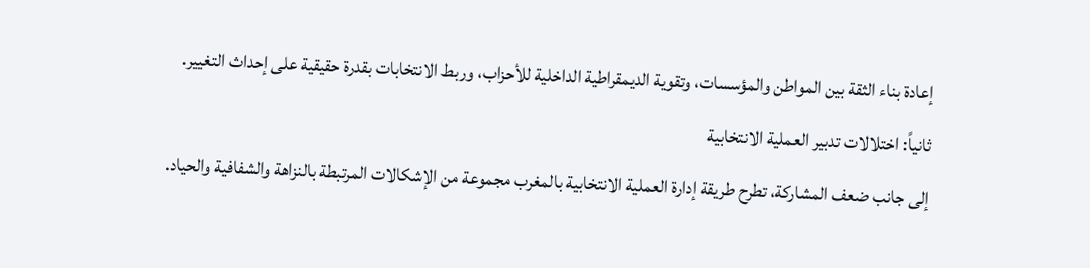إعادة بناء الثقة بين المواطن والمؤسسات، وتقوية الديمقراطية الداخلية للأحزاب، وربط الانتخابات بقدرة حقيقية على إحداث التغيير.
ثانياً: اختلالات تدبير العملية الانتخابية
إلى جانب ضعف المشاركة، تطرح طريقة إدارة العملية الانتخابية بالمغرب مجموعة من الإشكالات المرتبطة بالنزاهة والشفافية والحياد.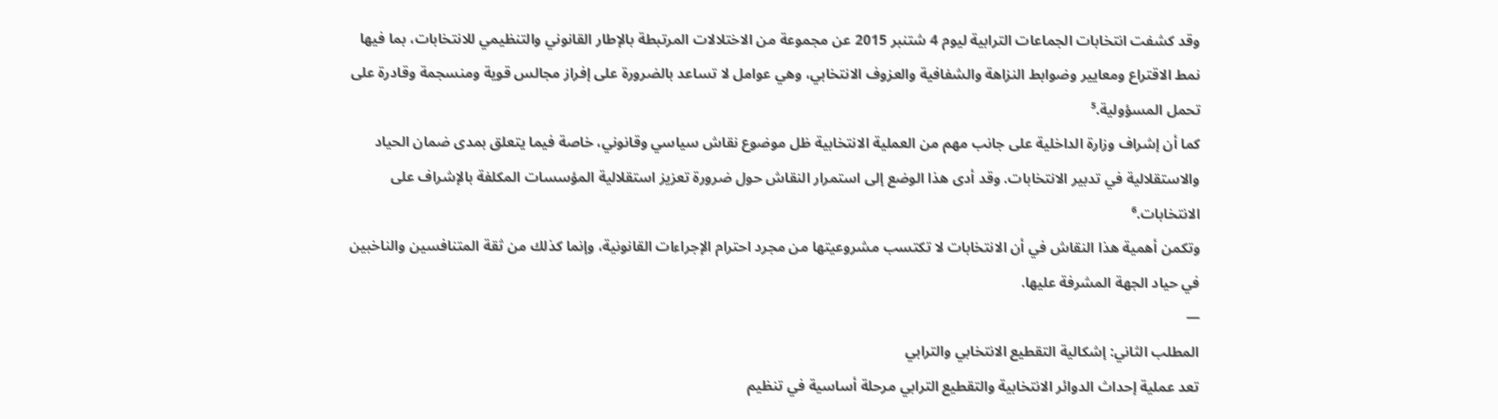وقد كشفت انتخابات الجماعات الترابية ليوم 4 شتنبر 2015 عن مجموعة من الاختلالات المرتبطة بالإطار القانوني والتنظيمي للانتخابات، بما فيها نمط الاقتراع ومعايير وضوابط النزاهة والشفافية والعزوف الانتخابي، وهي عوامل لا تساعد بالضرورة على إفراز مجالس قوية ومنسجمة وقادرة على تحمل المسؤولية.⁵
كما أن إشراف وزارة الداخلية على جانب مهم من العملية الانتخابية ظل موضوع نقاش سياسي وقانوني، خاصة فيما يتعلق بمدى ضمان الحياد والاستقلالية في تدبير الانتخابات. وقد أدى هذا الوضع إلى استمرار النقاش حول ضرورة تعزيز استقلالية المؤسسات المكلفة بالإشراف على الانتخابات.⁶
وتكمن أهمية هذا النقاش في أن الانتخابات لا تكتسب مشروعيتها من مجرد احترام الإجراءات القانونية، وإنما كذلك من ثقة المتنافسين والناخبين في حياد الجهة المشرفة عليها.
—
المطلب الثاني: إشكالية التقطيع الانتخابي والترابي
تعد عملية إحداث الدوائر الانتخابية والتقطيع الترابي مرحلة أساسية في تنظيم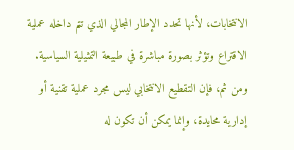الانتخابات، لأنها تحدد الإطار المجالي الذي تتم داخله عملية الاقتراع وتؤثر بصورة مباشرة في طبيعة التمثيلية السياسية.
ومن ثم، فإن التقطيع الانتخابي ليس مجرد عملية تقنية أو إدارية محايدة، وإنما يمكن أن تكون له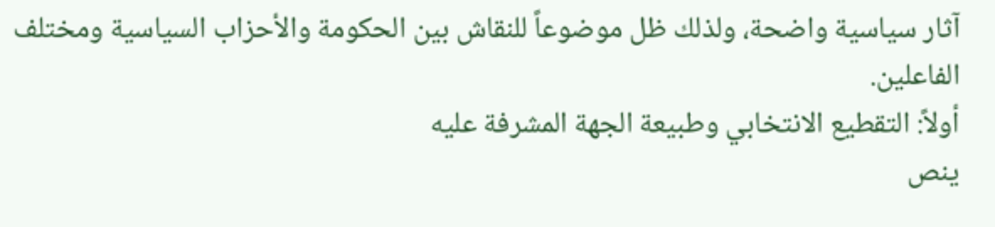آثار سياسية واضحة، ولذلك ظل موضوعاً للنقاش بين الحكومة والأحزاب السياسية ومختلف الفاعلين.
أولاً: التقطيع الانتخابي وطبيعة الجهة المشرفة عليه
ينص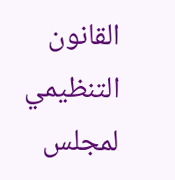القانون التنظيمي لمجلس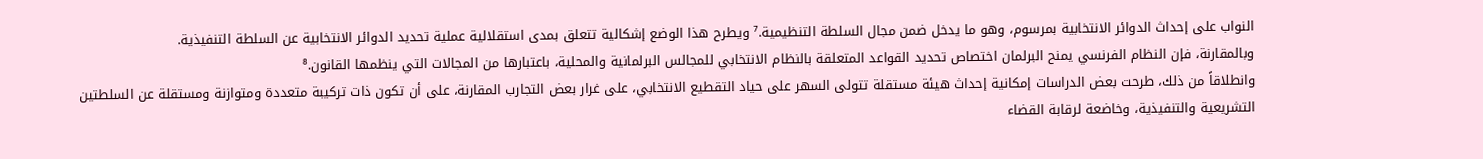النواب على إحداث الدوائر الانتخابية بمرسوم، وهو ما يدخل ضمن مجال السلطة التنظيمية.⁷ ويطرح هذا الوضع إشكالية تتعلق بمدى استقلالية عملية تحديد الدوائر الانتخابية عن السلطة التنفيذية.
وبالمقارنة، فإن النظام الفرنسي يمنح البرلمان اختصاص تحديد القواعد المتعلقة بالنظام الانتخابي للمجالس البرلمانية والمحلية، باعتبارها من المجالات التي ينظمها القانون.⁸
وانطلاقاً من ذلك، طرحت بعض الدراسات إمكانية إحداث هيئة مستقلة تتولى السهر على حياد التقطيع الانتخابي، على غرار بعض التجارب المقارنة، على أن تكون ذات تركيبة متعددة ومتوازنة ومستقلة عن السلطتين التشريعية والتنفيذية، وخاضعة لرقابة القضاء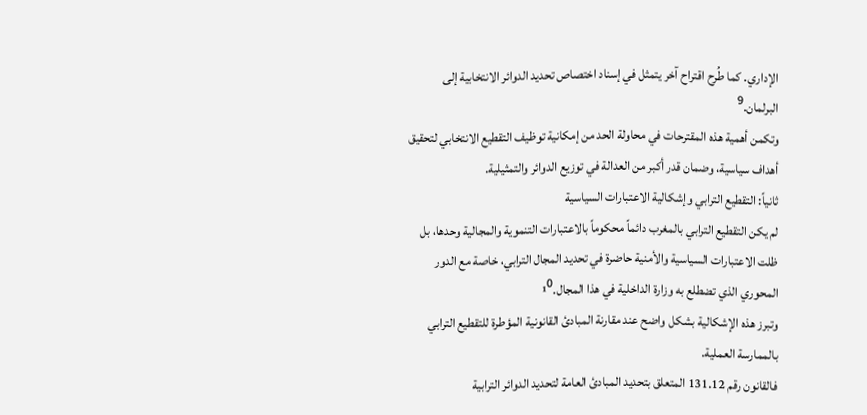الإداري. كما طُرح اقتراح آخر يتمثل في إسناد اختصاص تحديد الدوائر الانتخابية إلى البرلمان.⁹
وتكمن أهمية هذه المقترحات في محاولة الحد من إمكانية توظيف التقطيع الانتخابي لتحقيق أهداف سياسية، وضمان قدر أكبر من العدالة في توزيع الدوائر والتمثيلية.
ثانياً: التقطيع الترابي وإشكالية الاعتبارات السياسية
لم يكن التقطيع الترابي بالمغرب دائماً محكوماً بالاعتبارات التنموية والمجالية وحدها، بل ظلت الاعتبارات السياسية والأمنية حاضرة في تحديد المجال الترابي، خاصة مع الدور المحوري الذي تضطلع به وزارة الداخلية في هذا المجال.¹⁰
وتبرز هذه الإشكالية بشكل واضح عند مقارنة المبادئ القانونية المؤطرة للتقطيع الترابي بالممارسة العملية.
فالقانون رقم 131.12 المتعلق بتحديد المبادئ العامة لتحديد الدوائر الترابية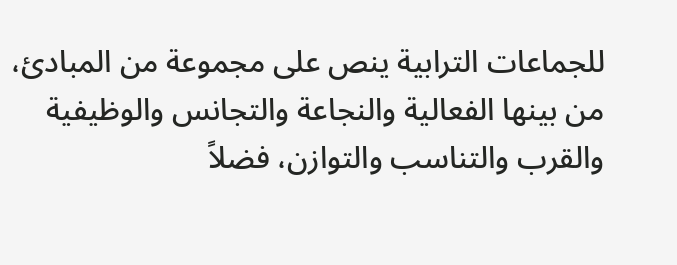للجماعات الترابية ينص على مجموعة من المبادئ، من بينها الفعالية والنجاعة والتجانس والوظيفية والقرب والتناسب والتوازن، فضلاً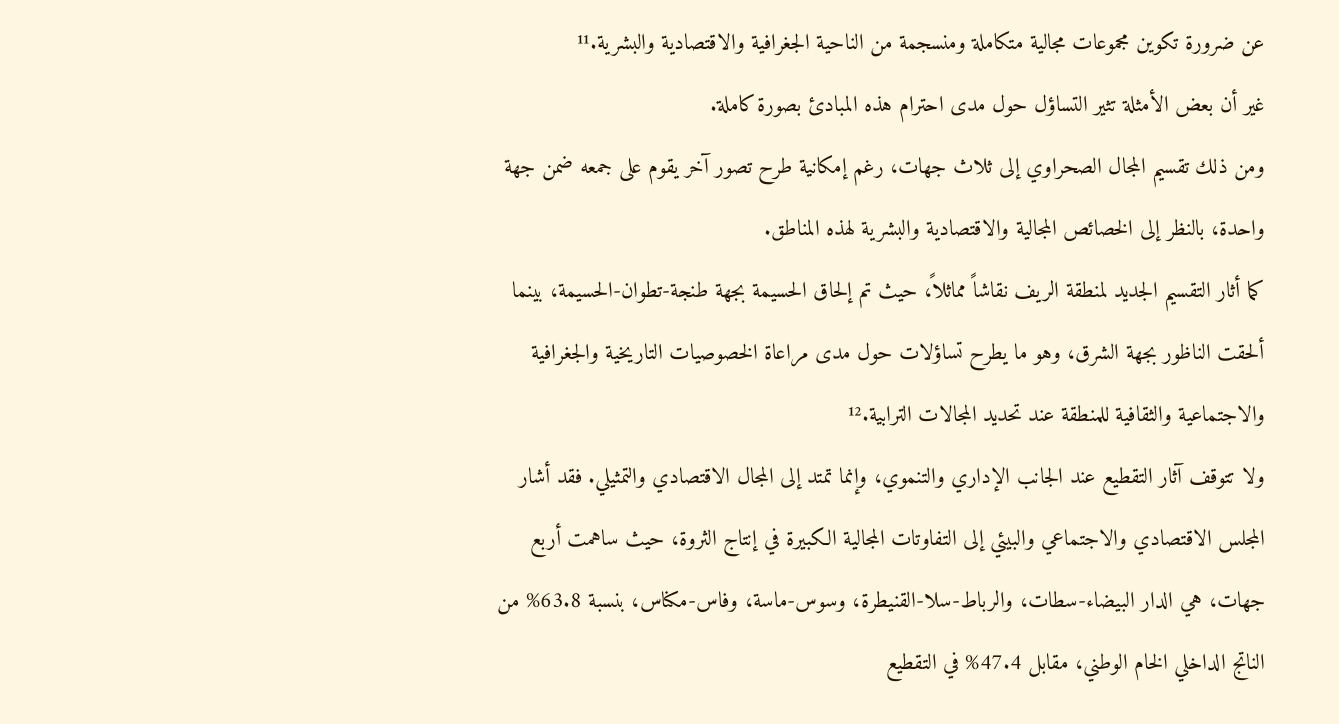عن ضرورة تكوين مجموعات مجالية متكاملة ومنسجمة من الناحية الجغرافية والاقتصادية والبشرية.¹¹
غير أن بعض الأمثلة تثير التساؤل حول مدى احترام هذه المبادئ بصورة كاملة.
ومن ذلك تقسيم المجال الصحراوي إلى ثلاث جهات، رغم إمكانية طرح تصور آخر يقوم على جمعه ضمن جهة واحدة، بالنظر إلى الخصائص المجالية والاقتصادية والبشرية لهذه المناطق.
كما أثار التقسيم الجديد لمنطقة الريف نقاشاً مماثلاً، حيث تم إلحاق الحسيمة بجهة طنجة-تطوان-الحسيمة، بينما ألحقت الناظور بجهة الشرق، وهو ما يطرح تساؤلات حول مدى مراعاة الخصوصيات التاريخية والجغرافية والاجتماعية والثقافية للمنطقة عند تحديد المجالات الترابية.¹²
ولا تتوقف آثار التقطيع عند الجانب الإداري والتنموي، وإنما تمتد إلى المجال الاقتصادي والتمثيلي. فقد أشار المجلس الاقتصادي والاجتماعي والبيئي إلى التفاوتات المجالية الكبيرة في إنتاج الثروة، حيث ساهمت أربع جهات، هي الدار البيضاء-سطات، والرباط-سلا-القنيطرة، وسوس-ماسة، وفاس-مكناس، بنسبة 63.8% من الناتج الداخلي الخام الوطني، مقابل 47.4% في التقطيع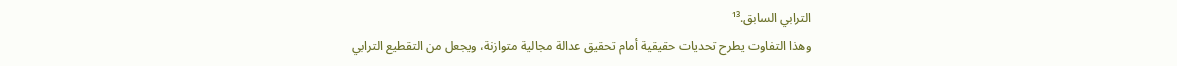الترابي السابق.¹³
وهذا التفاوت يطرح تحديات حقيقية أمام تحقيق عدالة مجالية متوازنة، ويجعل من التقطيع الترابي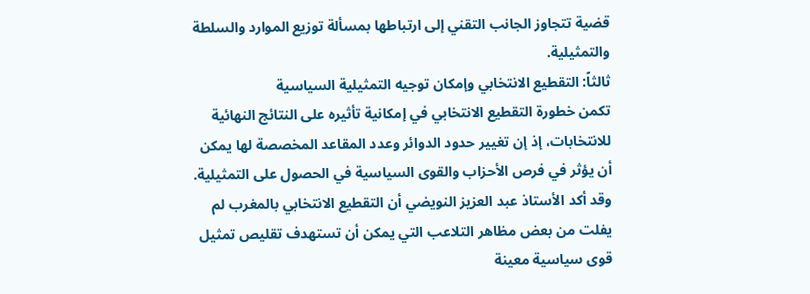قضية تتجاوز الجانب التقني إلى ارتباطها بمسألة توزيع الموارد والسلطة والتمثيلية.
ثالثاً: التقطيع الانتخابي وإمكان توجيه التمثيلية السياسية
تكمن خطورة التقطيع الانتخابي في إمكانية تأثيره على النتائج النهائية للانتخابات، إذ إن تغيير حدود الدوائر وعدد المقاعد المخصصة لها يمكن أن يؤثر في فرص الأحزاب والقوى السياسية في الحصول على التمثيلية.
وقد أكد الأستاذ عبد العزيز النويضي أن التقطيع الانتخابي بالمغرب لم يفلت من بعض مظاهر التلاعب التي يمكن أن تستهدف تقليص تمثيل قوى سياسية معينة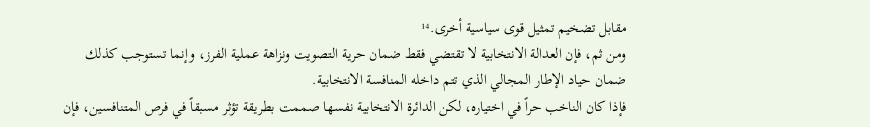مقابل تضخيم تمثيل قوى سياسية أخرى.¹⁴
ومن ثم، فإن العدالة الانتخابية لا تقتضي فقط ضمان حرية التصويت ونزاهة عملية الفرز، وإنما تستوجب كذلك ضمان حياد الإطار المجالي الذي تتم داخله المنافسة الانتخابية.
فإذا كان الناخب حراً في اختياره، لكن الدائرة الانتخابية نفسها صممت بطريقة تؤثر مسبقاً في فرص المتنافسين، فإن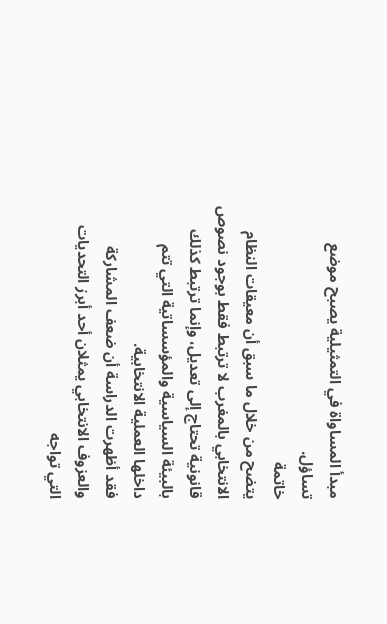مبدأ المساواة في التمثيلية يصبح موضع تساؤل.
خاتمة
يتضح من خلال ما سبق أن معيقات النظام الانتخابي بالمغرب لا ترتبط فقط بوجود نصوص قانونية تحتاج إلى تعديل، وإنما ترتبط كذلك بالبيئة السياسية والمؤسساتية التي تتم داخلها العملية الانتخابية.
فقد أظهرت الدراسة أن ضعف المشاركة والعزوف الانتخابي يمثلان أحد أبرز التحديات التي تواجه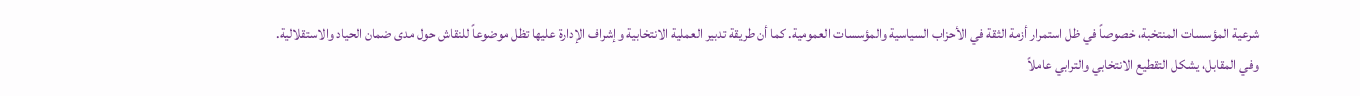شرعية المؤسسات المنتخبة، خصوصاً في ظل استمرار أزمة الثقة في الأحزاب السياسية والمؤسسات العمومية. كما أن طريقة تدبير العملية الانتخابية وإشراف الإدارة عليها تظل موضوعاً للنقاش حول مدى ضمان الحياد والاستقلالية.
وفي المقابل، يشكل التقطيع الانتخابي والترابي عاملاً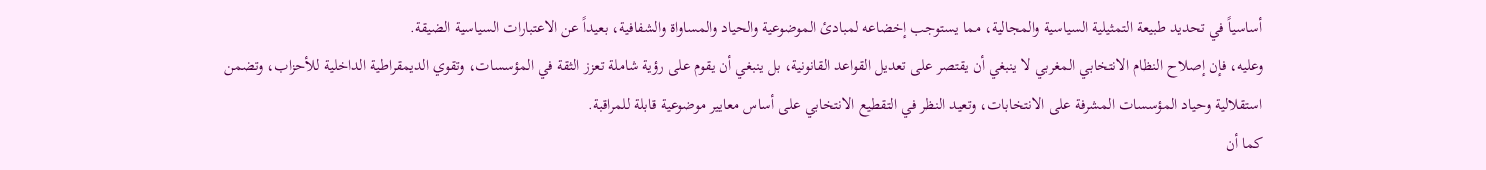أساسياً في تحديد طبيعة التمثيلية السياسية والمجالية، مما يستوجب إخضاعه لمبادئ الموضوعية والحياد والمساواة والشفافية، بعيداً عن الاعتبارات السياسية الضيقة.
وعليه، فإن إصلاح النظام الانتخابي المغربي لا ينبغي أن يقتصر على تعديل القواعد القانونية، بل ينبغي أن يقوم على رؤية شاملة تعزز الثقة في المؤسسات، وتقوي الديمقراطية الداخلية للأحزاب، وتضمن استقلالية وحياد المؤسسات المشرفة على الانتخابات، وتعيد النظر في التقطيع الانتخابي على أساس معايير موضوعية قابلة للمراقبة.
كما أن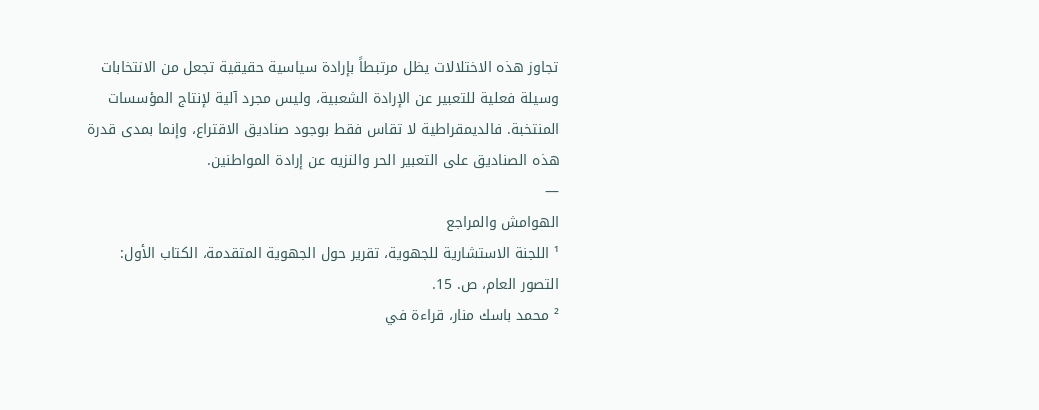تجاوز هذه الاختلالات يظل مرتبطاً بإرادة سياسية حقيقية تجعل من الانتخابات وسيلة فعلية للتعبير عن الإرادة الشعبية، وليس مجرد آلية لإنتاج المؤسسات المنتخبة. فالديمقراطية لا تقاس فقط بوجود صناديق الاقتراع، وإنما بمدى قدرة هذه الصناديق على التعبير الحر والنزيه عن إرادة المواطنين.
—
الهوامش والمراجع
¹ اللجنة الاستشارية للجهوية، تقرير حول الجهوية المتقدمة، الكتاب الأول: التصور العام، ص. 15.
² محمد باسك منار، قراءة في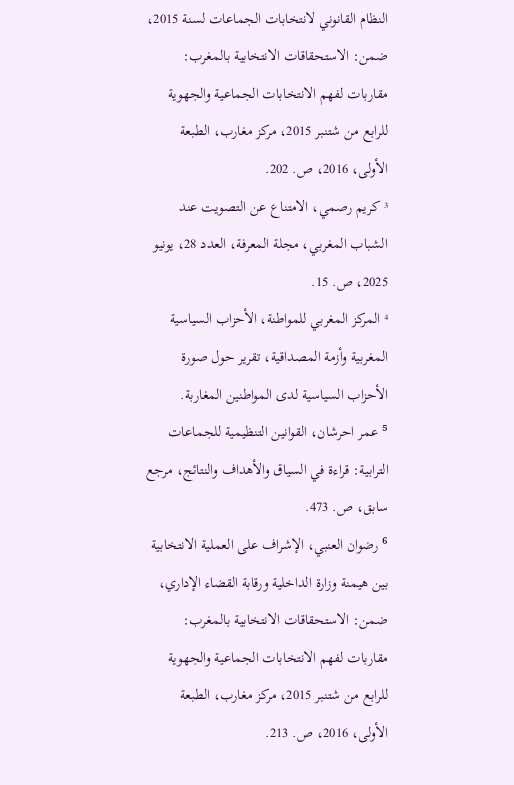النظام القانوني لانتخابات الجماعات لسنة 2015، ضمن: الاستحقاقات الانتخابية بالمغرب: مقاربات لفهم الانتخابات الجماعية والجهوية للرابع من شتنبر 2015، مركز مغارب، الطبعة الأولى، 2016، ص. 202.
³ كريم رصمي، الامتناع عن التصويت عند الشباب المغربي، مجلة المعرفة، العدد 28، يونيو 2025، ص. 15.
⁴ المركز المغربي للمواطنة، الأحزاب السياسية المغربية وأزمة المصداقية، تقرير حول صورة الأحزاب السياسية لدى المواطنين المغاربة.
⁵ عمر احرشان، القوانين التنظيمية للجماعات الترابية: قراءة في السياق والأهداف والنتائج، مرجع سابق، ص. 473.
⁶ رضوان العنبي، الإشراف على العملية الانتخابية بين هيمنة وزارة الداخلية ورقابة القضاء الإداري، ضمن: الاستحقاقات الانتخابية بالمغرب: مقاربات لفهم الانتخابات الجماعية والجهوية للرابع من شتنبر 2015، مركز مغارب، الطبعة الأولى، 2016، ص. 213.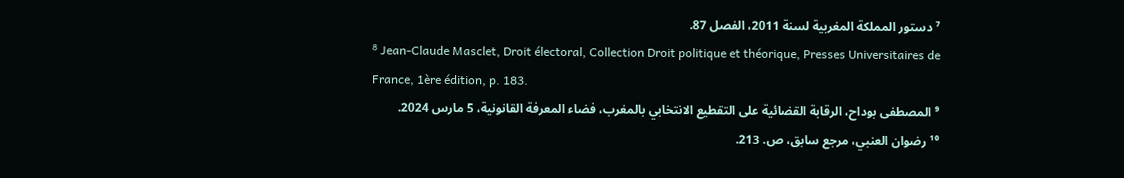⁷ دستور المملكة المغربية لسنة 2011، الفصل 87.
⁸ Jean-Claude Masclet, Droit électoral, Collection Droit politique et théorique, Presses Universitaires de France, 1ère édition, p. 183.
⁹ المصطفى بوداح، الرقابة القضائية على التقطيع الانتخابي بالمغرب، فضاء المعرفة القانونية، 5 مارس 2024.
¹⁰ رضوان العنبي، مرجع سابق، ص. 213.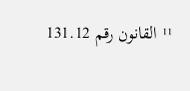¹¹ القانون رقم 131.12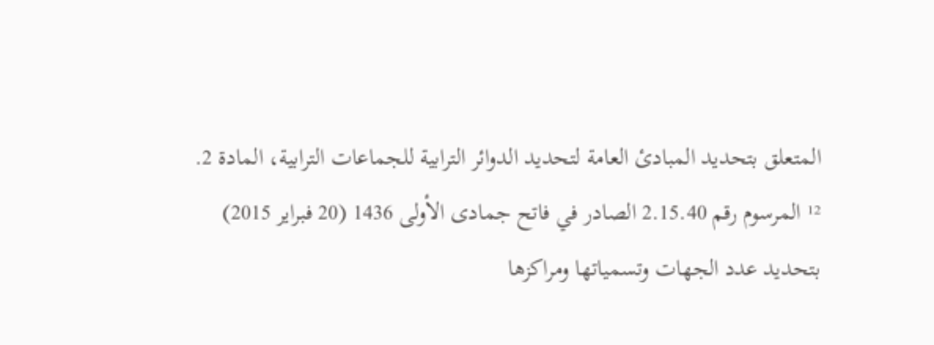المتعلق بتحديد المبادئ العامة لتحديد الدوائر الترابية للجماعات الترابية، المادة 2.
¹² المرسوم رقم 2.15.40 الصادر في فاتح جمادى الأولى 1436 (20 فبراير 2015) بتحديد عدد الجهات وتسمياتها ومراكزها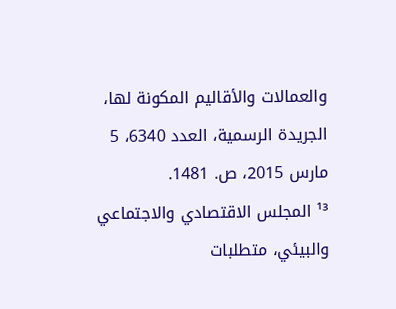والعمالات والأقاليم المكونة لها، الجريدة الرسمية، العدد 6340، 5 مارس 2015، ص. 1481.
¹³ المجلس الاقتصادي والاجتماعي والبيئي، متطلبات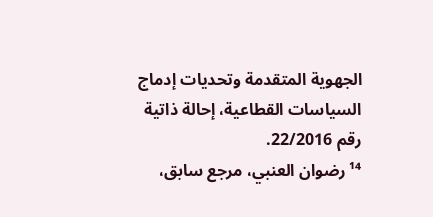الجهوية المتقدمة وتحديات إدماج السياسات القطاعية، إحالة ذاتية رقم 22/2016.
¹⁴ رضوان العنبي، مرجع سابق،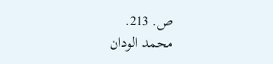ص. 213.
محمد الودان